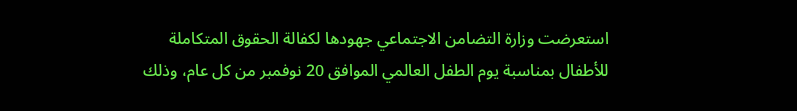استعرضت وزارة التضامن الاجتماعي جهودها لكفالة الحقوق المتكاملة للأطفال بمناسبة يوم الطفل العالمي الموافق 20 نوفمبر من كل عام، وذلك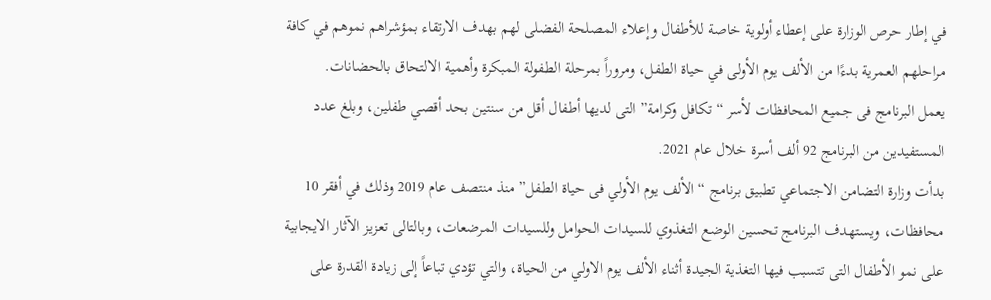في إطار حرص الوزارة على إعطاء أولوية خاصة للأطفال وإعلاء المصلحة الفضلى لهم بهدف الارتقاء بمؤشراهم نموهم في كافة مراحلهم العمرية بدءًا من الألف يوم الأولى في حياة الطفل، ومروراً بمرحلة الطفولة المبكرة وأهمية الالتحاق بالحضانات.
يعمل البرنامج فى جميع المحافظات لأسر “تكافل وكرامة” التى لديها أطفال أقل من سنتين بحد أقصي طفلين، وبلغ عدد المستفيدين من البرنامج 92 ألف أسرة خلال عام 2021.
بدأت وزارة التضامن الاجتماعي تطبيق برنامج “الألف يوم الأولي فى حياة الطفل” منذ منتصف عام 2019 وذلك في أفقر 10 محافظات، ويستهدف البرنامج تحسين الوضع التغذوي للسيدات الحوامل وللسيدات المرضعات، وبالتالى تعزيز الآثار الايجابية على نمو الأطفال التى تتسبب فيها التغذية الجيدة أثناء الألف يوم الاولي من الحياة، والتي تؤدي تباعاً إلى زيادة القدرة على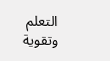التعلم وتقوية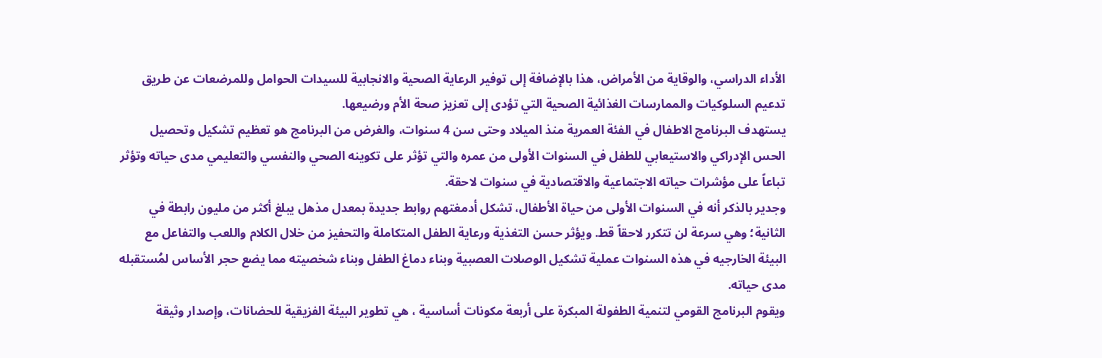الأداء الدراسي، والوقاية من الأمراض، هذا بالإضافة إلى توفير الرعاية الصحية والانجابية للسيدات الحوامل وللمرضعات عن طريق تدعيم السلوكيات والممارسات الغذائية الصحية التي تؤدى إلى تعزيز صحة الأم ورضيعها.
يستهدف البرنامج الاطفال في الفئة العمرية منذ الميلاد وحتى سن 4 سنوات، والغرض من البرنامج هو تعظيم تشكيل وتحصيل الحس الإدراكي والاستيعابي للطفل في السنوات الأولى من عمره والتي تؤثر على تكوينه الصحي والنفسي والتعليمي مدى حياته وتؤثر تباعاً على مؤشرات حياته الاجتماعية والاقتصادية في سنوات لاحقة.
وجدير بالذكر أنه في السنوات الأولى من حياة الأطفال، تشكل أدمغتهم روابط جديدة بمعدل مذهل يبلغ أكثر من مليون رابطة في الثانية؛ وهي سرعة لن تتكرر لاحقاً قط. ويؤثر حسن التغذية ورعاية الطفل المتكاملة والتحفيز من خلال الكلام واللعب والتفاعل مع البيئة الخارجيه في هذه السنوات عملية تشكيل الوصلات العصبية وبناء دماغ الطفل وبناء شخصيته مما يضع حجر الأساس لمُستقبله مدى حياته.
ويقوم البرنامج القومي لتنمية الطفولة المبكرة على أربعة مكونات أساسية ، هي تطوير البيئة الفزيقية للحضانات، وإصدار وثيقة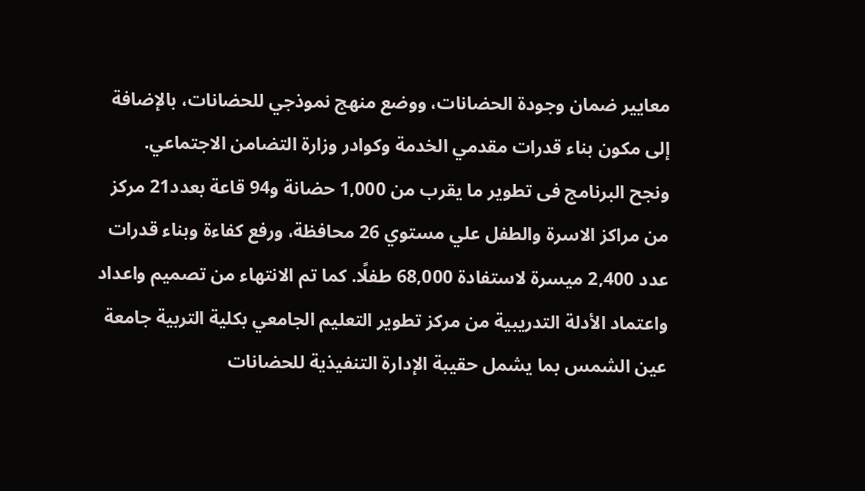معايير ضمان وجودة الحضانات، ووضع منهج نموذجي للحضانات، بالإضافة إلى مكون بناء قدرات مقدمي الخدمة وكوادر وزارة التضامن الاجتماعي.
ونجح البرنامج فى تطوير ما يقرب من 1,000 حضانة و94 قاعة بعدد21 مركز من مراكز الاسرة والطفل علي مستوي 26 محافظة، ورفع كفاءة وبناء قدرات عدد 2,400 ميسرة لاستفادة 68,000 طفلًا. كما تم الانتهاء من تصميم واعداد واعتماد الأدلة التدريبية من مركز تطوير التعليم الجامعي بكلية التربية جامعة عين الشمس بما يشمل حقيبة الإدارة التنفيذية للحضانات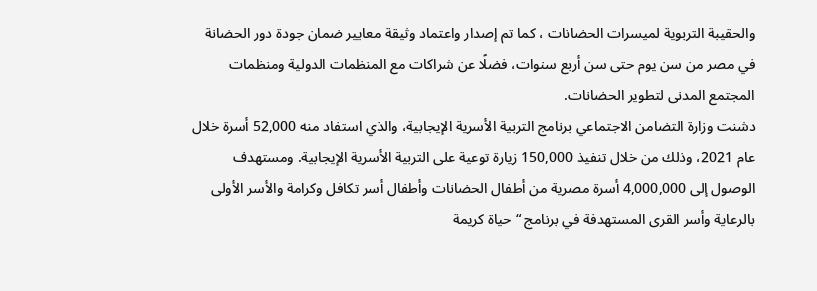والحقيبة التربوية لميسرات الحضانات ، كما تم إصدار واعتماد وثيقة معايير ضمان جودة دور الحضانة في مصر من سن يوم حتى سن أربع سنوات، فضلًا عن شراكات مع المنظمات الدولية ومنظمات المجتمع المدنى لتطوير الحضانات.
دشنت وزارة التضامن الاجتماعي برنامج التربية الأسرية الإيجابية، والذي استفاد منه 52,000 أسرة خلال عام 2021، وذلك من خلال تنفيذ 150,000 زيارة توعية على التربية الأسرية الإيجابية. ومستهدف الوصول إلى 4,000,000 أسرة مصرية من أطفال الحضانات وأطفال أسر تكافل وكرامة والأسر الأولى بالرعاية وأسر القرى المستهدفة في برنامج “حياة كريمة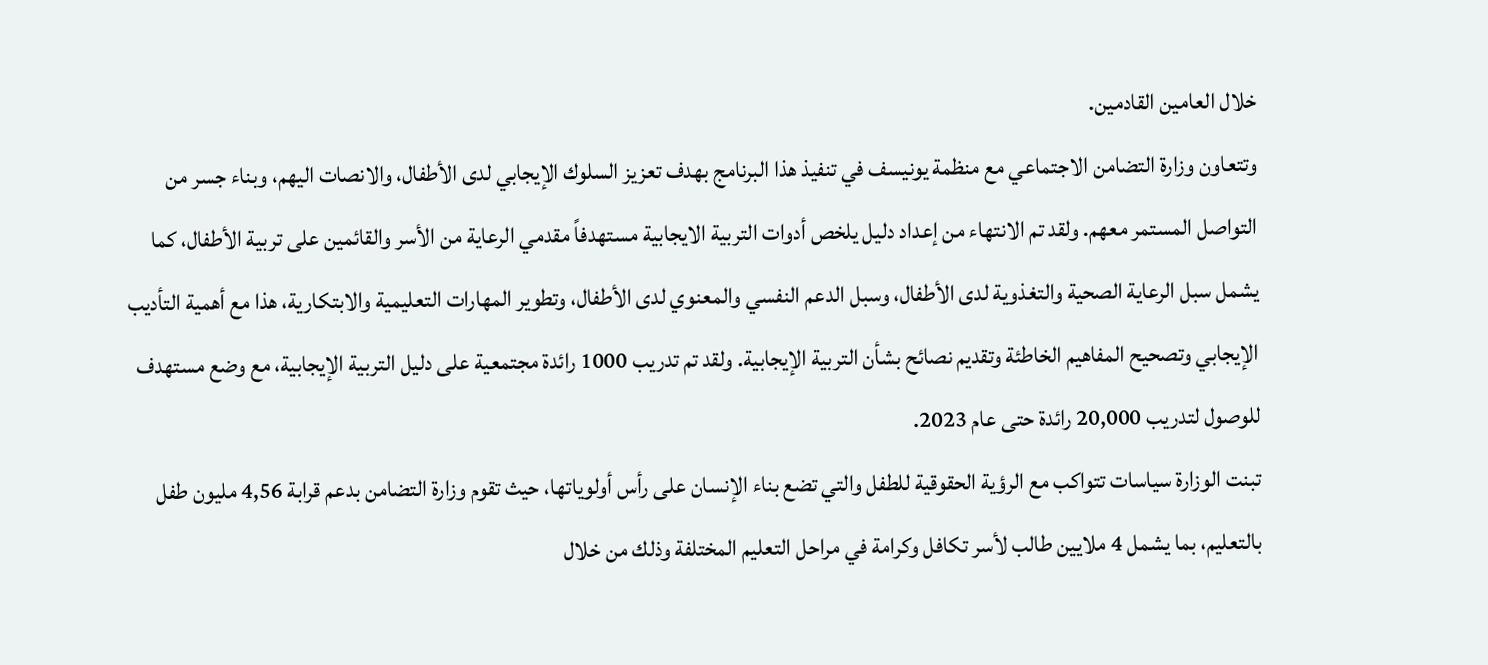خلال العامين القادمين.
وتتعاون وزارة التضامن الاجتماعي مع منظمة يونيسف في تنفيذ هذا البرنامج بهدف تعزيز السلوك الإيجابي لدى الأطفال، والانصات اليهم، وبناء جسر من التواصل المستمر معهم. ولقد تم الانتهاء من إعداد دليل يلخص أدوات التربية الايجابية مستهدفاً مقدمي الرعاية من الأسر والقائمين على تربية الأطفال، كما يشمل سبل الرعاية الصحية والتغذوية لدى الأطفال، وسبل الدعم النفسي والمعنوي لدى الأطفال، وتطوير المهارات التعليمية والابتكارية، هذا مع أهمية التأديب الإيجابي وتصحيح المفاهيم الخاطئة وتقديم نصائح بشأن التربية الإيجابية. ولقد تم تدريب 1000 رائدة مجتمعية على دليل التربية الإيجابية، مع وضع مستهدف للوصول لتدريب 20,000 رائدة حتى عام 2023.
تبنت الوزارة سياسات تتواكب مع الرؤية الحقوقية للطفل والتي تضع بناء الإنسان على رأس أولوياتها، حيث تقوم وزارة التضامن بدعم قرابة 4,56 مليون طفل بالتعليم، بما يشمل 4 ملايين طالب لأسر تكافل وكرامة في مراحل التعليم المختلفة وذلك من خلال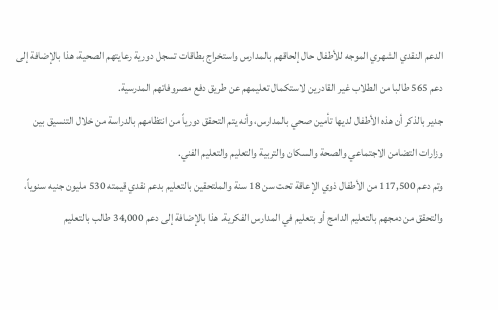الدعم النقدي الشهري الموجه للأطفال حال إلحاقهم بالمدارس واستخراج بطاقات تسجل دورية رعايتهم الصحية، هذا بالإضافة إلى دعم 565 طالبا من الطلاب غير القادرين لاستكمال تعليمهم عن طريق دفع مصروفاتهم المدرسية.
جدير بالذكر أن هذه الأطفال لديها تأمين صحي بالمدارس، وأنه يتم التحقق دورياً من انتظامهم بالدراسة من خلال التنسيق بين وزارات التضامن الاجتماعي والصحة والسكان والتربية والتعليم والتعليم الفني.
وتم دعم 117,500 من الأطفال ذوي الإعاقة تحت سن 18 سنة والملتحقين بالتعليم بدعم نقدي قيمته 530 مليون جنيه سنوياً، والتحقق من دمجهم بالتعليم الدامج أو بتعليم في المدارس الفكرية. هذا بالإضافة إلى دعم 34,000 طالب بالتعليم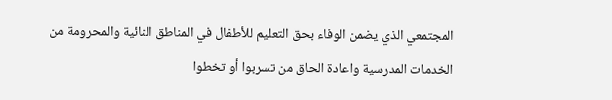المجتمعي الذي يضمن الوفاء بحق التعليم للأطفال في المناطق النائية والمحرومة من الخدمات المدرسية واعادة الحاق من تسربوا أو تخطوا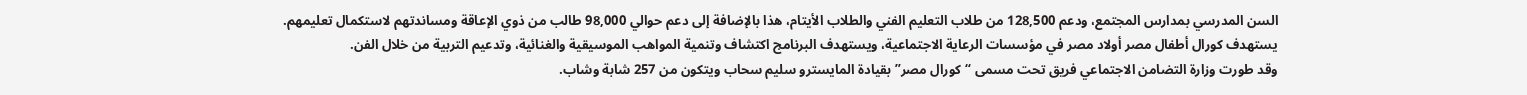السن المدرسي بمدارس المجتمع، ودعم 128,500 من طلاب التعليم الفني والطلاب الأيتام، هذا بالإضافة إلى دعم حوالي 98,000 طالب من ذوي الإعاقة ومساندتهم لاستكمال تعليمهم.
يستهدف كورال أطفال مصر أولاد مصر في مؤسسات الرعاية الاجتماعية، ويستهدف البرنامج اكتشاف وتنمية المواهب الموسيقية والغنائية، وتدعيم التربية من خلال الفن.
وقد طورت وزارة التضامن الاجتماعي فريق تحت مسمى “كورال مصر” بقيادة المايسترو سليم سحاب ويتكون من 257 شابة وشاب.